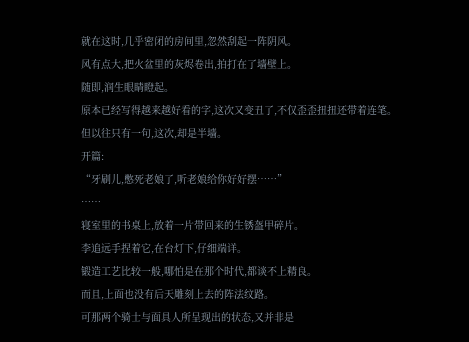就在这时,几乎密闭的房间里,忽然刮起一阵阴风。
风有点大,把火盆里的灰烬卷出,拍打在了墙壁上。
随即,润生眼睛瞪起。
原本已经写得越来越好看的字,这次又变丑了,不仅歪歪扭扭还带着连笔。
但以往只有一句,这次,却是半墙。
开篇:
“牙刷儿,憋死老娘了,听老娘给你好好摆……”
……
寝室里的书桌上,放着一片带回来的生锈盔甲碎片。
李追远手捏着它,在台灯下,仔细端详。
锻造工艺比较一般,哪怕是在那个时代,都谈不上精良。
而且,上面也没有后天雕刻上去的阵法纹路。
可那两个骑士与面具人所呈现出的状态,又并非是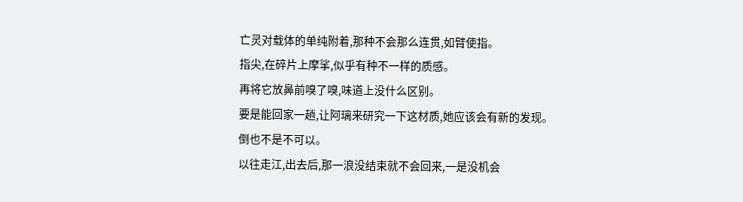亡灵对载体的单纯附着,那种不会那么连贯,如臂使指。
指尖,在碎片上摩挲,似乎有种不一样的质感。
再将它放鼻前嗅了嗅,味道上没什么区别。
要是能回家一趟,让阿璃来研究一下这材质,她应该会有新的发现。
倒也不是不可以。
以往走江,出去后,那一浪没结束就不会回来,一是没机会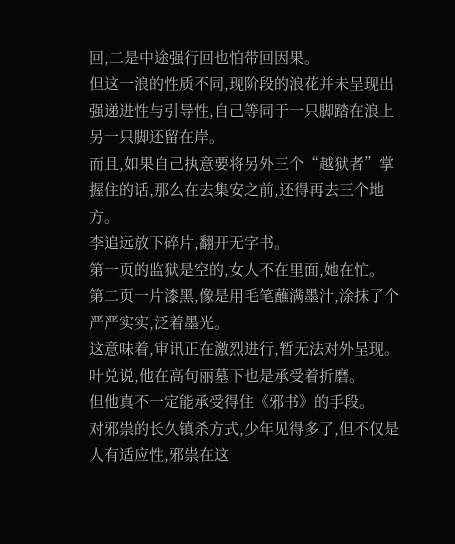回,二是中途强行回也怕带回因果。
但这一浪的性质不同,现阶段的浪花并未呈现出强递进性与引导性,自己等同于一只脚踏在浪上另一只脚还留在岸。
而且,如果自己执意要将另外三个“越狱者”掌握住的话,那么在去集安之前,还得再去三个地方。
李追远放下碎片,翻开无字书。
第一页的监狱是空的,女人不在里面,她在忙。
第二页一片漆黑,像是用毛笔蘸满墨汁,涂抹了个严严实实,泛着墨光。
这意味着,审讯正在激烈进行,暂无法对外呈现。
叶兑说,他在高句丽墓下也是承受着折磨。
但他真不一定能承受得住《邪书》的手段。
对邪祟的长久镇杀方式,少年见得多了,但不仅是人有适应性,邪祟在这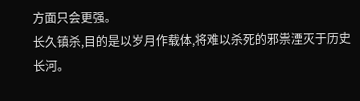方面只会更强。
长久镇杀,目的是以岁月作载体,将难以杀死的邪祟湮灭于历史长河。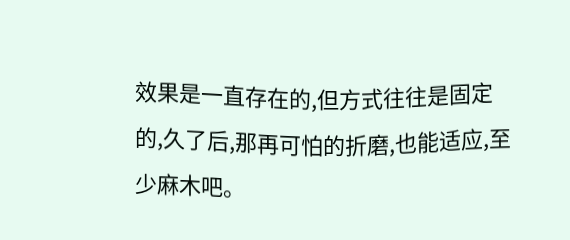效果是一直存在的,但方式往往是固定的,久了后,那再可怕的折磨,也能适应,至少麻木吧。